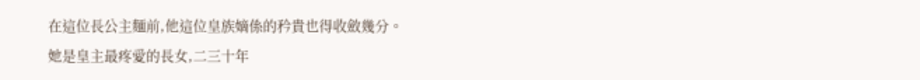在這位長公主麵前,他這位皇族嫡係的矜貴也得收斂幾分。
她是皇主最疼愛的長女,二三十年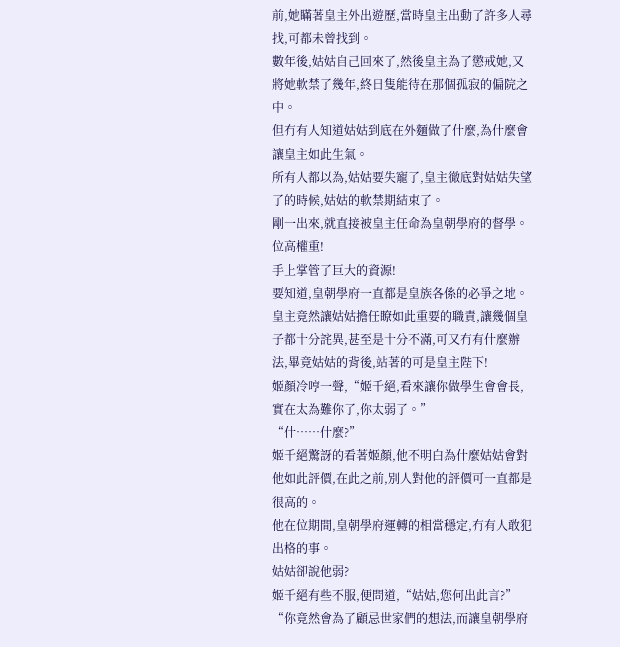前,她瞞著皇主外出遊歷,當時皇主出動了許多人尋找,可都未曾找到。
數年後,姑姑自己回來了,然後皇主為了懲戒她,又將她軟禁了幾年,終日隻能待在那個孤寂的偏院之中。
但冇有人知道姑姑到底在外麵做了什麼,為什麼會讓皇主如此生氣。
所有人都以為,姑姑要失寵了,皇主徹底對姑姑失望了的時候,姑姑的軟禁期結束了。
剛一出來,就直接被皇主任命為皇朝學府的督學。
位高權重!
手上掌管了巨大的資源!
要知道,皇朝學府一直都是皇族各係的必爭之地。
皇主竟然讓姑姑擔任瞭如此重要的職責,讓幾個皇子都十分詫異,甚至是十分不滿,可又冇有什麼辦法,畢竟姑姑的背後,站著的可是皇主陛下!
姬顏冷哼一聲,“姬千絕,看來讓你做學生會會長,實在太為難你了,你太弱了。”
“什……什麼?”
姬千絕驚訝的看著姬顏,他不明白為什麼姑姑會對他如此評價,在此之前,別人對他的評價可一直都是很高的。
他在位期間,皇朝學府運轉的相當穩定,冇有人敢犯出格的事。
姑姑卻說他弱?
姬千絕有些不服,便問道,“姑姑,您何出此言?”
“你竟然會為了顧忌世家們的想法,而讓皇朝學府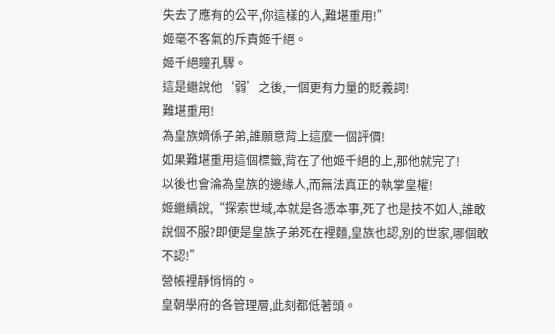失去了應有的公平,你這樣的人,難堪重用!”
姬毫不客氣的斥責姬千絕。
姬千絕瞳孔驟。
這是繼說他‘弱’之後,一個更有力量的貶義詞!
難堪重用!
為皇族嫡係子弟,誰願意背上這麼一個評價!
如果難堪重用這個標籤,背在了他姬千絕的上,那他就完了!
以後也會淪為皇族的邊緣人,而無法真正的執掌皇權!
姬繼續說,“探索世域,本就是各憑本事,死了也是技不如人,誰敢說個不服?即便是皇族子弟死在裡麵,皇族也認,別的世家,哪個敢不認!”
營帳裡靜悄悄的。
皇朝學府的各管理層,此刻都低著頭。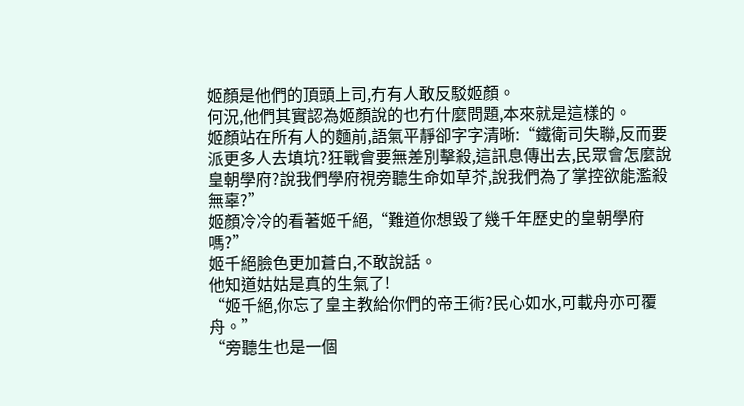姬顏是他們的頂頭上司,冇有人敢反駁姬顏。
何況,他們其實認為姬顏說的也冇什麼問題,本來就是這樣的。
姬顏站在所有人的麵前,語氣平靜卻字字清晰:“鐵衛司失聯,反而要派更多人去填坑?狂戰會要無差別擊殺,這訊息傳出去,民眾會怎麼說皇朝學府?說我們學府視旁聽生命如草芥,說我們為了掌控欲能濫殺無辜?”
姬顏冷冷的看著姬千絕,“難道你想毀了幾千年歷史的皇朝學府嗎?”
姬千絕臉色更加蒼白,不敢說話。
他知道姑姑是真的生氣了!
“姬千絕,你忘了皇主教給你們的帝王術?民心如水,可載舟亦可覆舟。”
“旁聽生也是一個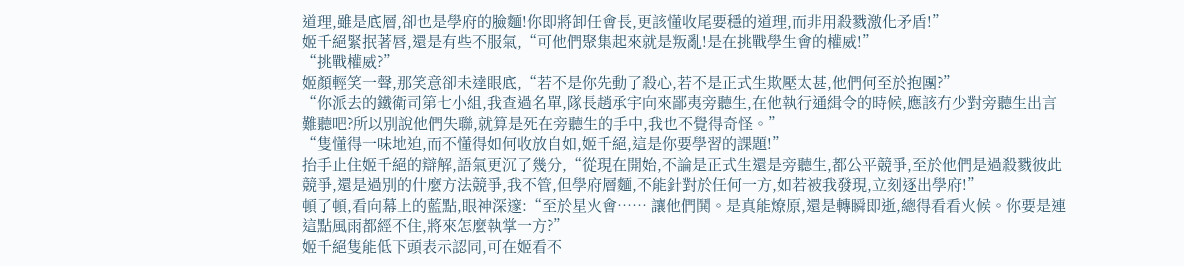道理,雖是底層,卻也是學府的臉麵!你即將卸任會長,更該懂收尾要穩的道理,而非用殺戮激化矛盾!”
姬千絕緊抿著唇,還是有些不服氣,“可他們聚集起來就是叛亂!是在挑戰學生會的權威!”
“挑戰權威?”
姬顏輕笑一聲,那笑意卻未達眼底,“若不是你先動了殺心,若不是正式生欺壓太甚,他們何至於抱團?”
“你派去的鐵衛司第七小組,我查過名單,隊長趙承宇向來鄙夷旁聽生,在他執行通緝令的時候,應該冇少對旁聽生出言難聽吧?所以別說他們失聯,就算是死在旁聽生的手中,我也不覺得奇怪。”
“隻懂得一味地迫,而不懂得如何收放自如,姬千絕,這是你要學習的課題!”
抬手止住姬千絕的辯解,語氣更沉了幾分,“從現在開始,不論是正式生還是旁聽生,都公平競爭,至於他們是過殺戮彼此競爭,還是過別的什麼方法競爭,我不管,但學府層麵,不能針對於任何一方,如若被我發現,立刻逐出學府!”
頓了頓,看向幕上的藍點,眼神深邃:“至於星火會…… 讓他們鬨。是真能燎原,還是轉瞬即逝,總得看看火候。你要是連這點風雨都經不住,將來怎麼執掌一方?”
姬千絕隻能低下頭表示認同,可在姬看不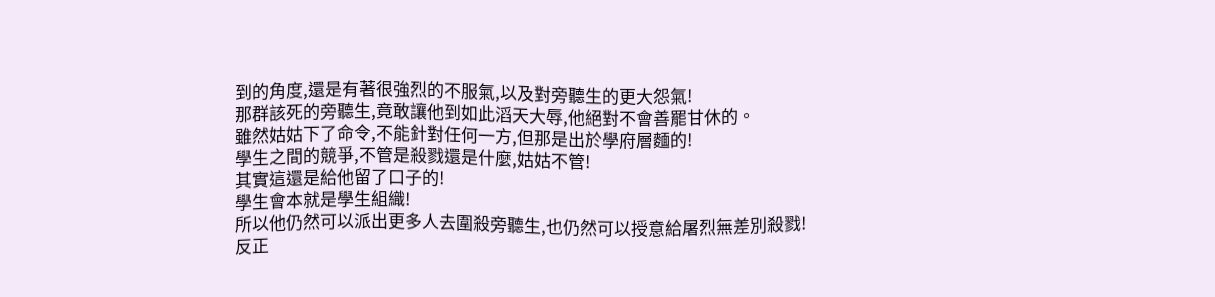到的角度,還是有著很強烈的不服氣,以及對旁聽生的更大怨氣!
那群該死的旁聽生,竟敢讓他到如此滔天大辱,他絕對不會善罷甘休的。
雖然姑姑下了命令,不能針對任何一方,但那是出於學府層麵的!
學生之間的競爭,不管是殺戮還是什麼,姑姑不管!
其實這還是給他留了口子的!
學生會本就是學生組織!
所以他仍然可以派出更多人去圍殺旁聽生,也仍然可以授意給屠烈無差別殺戮!
反正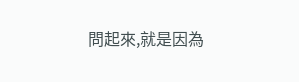問起來,就是因為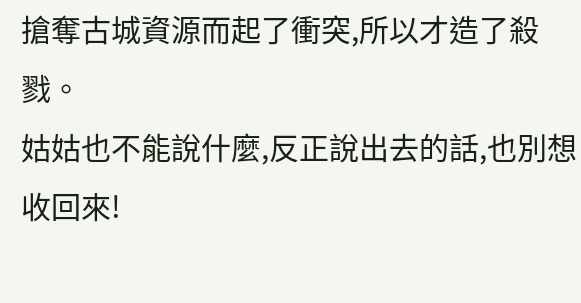搶奪古城資源而起了衝突,所以才造了殺戮。
姑姑也不能說什麼,反正說出去的話,也別想收回來!